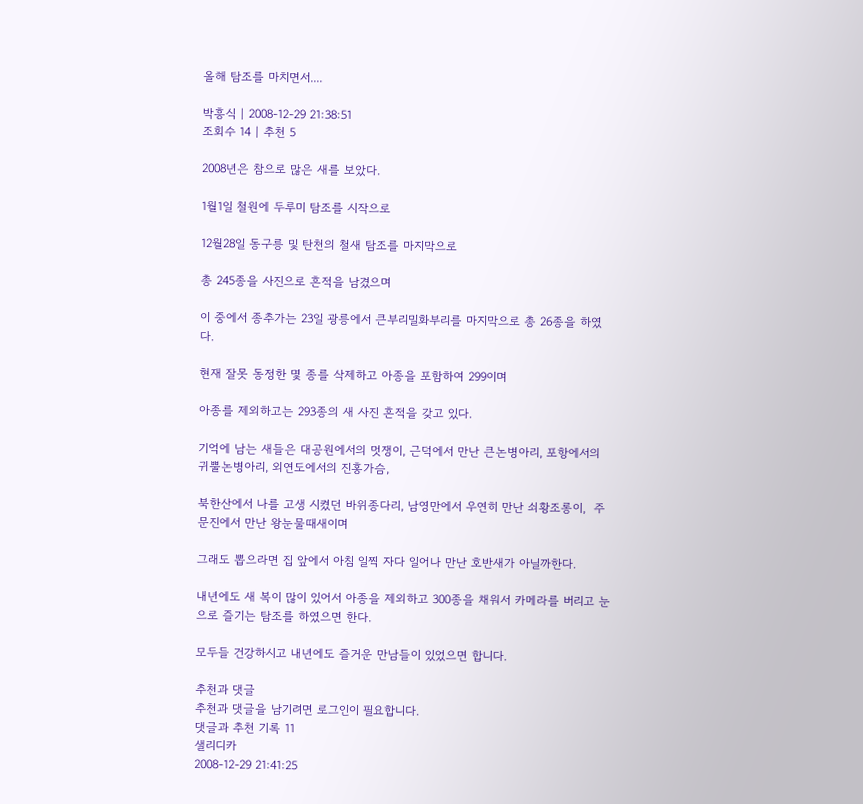올해 탐조를 마치면서....

박흥식 | 2008-12-29 21:38:51
조회수 14 | 추천 5

2008년은 참으로 많은 새를 보았다.

1월1일 철원에 두루미 탐조를 시작으로

12월28일 동구릉 및 탄천의 철새 탐조를 마지막으로

총 245종을 사진으로 흔적을 남겼으며

이 중에서 종추가는 23일 광릉에서 큰부리밀화부리를 마지막으로 총 26종을 하였다.

현재 잘못 동정한 몇 종를 삭제하고 아종을 포함하여 299이며

아종를 제외하고는 293종의 새 사진 흔적을 갖고 있다.

기억에 남는 새들은 대공원에서의 멋쟁이, 근덕에서 만난 큰논병아리, 포항에서의 귀뿔논병아리, 외연도에서의 진홍가슴,

북한산에서 나를 고생 시켰던 바위종다리, 남영만에서 우연히 만난 쇠황조롱이,  주문진에서 만난 왕눈물때새이며

그래도 뽑으라면 집 앞에서 아침 일찍 자다 일어나 만난 호반새가 아닐까한다.

내년에도 새 복이 많이 있어서 아종을 제외하고 300종을 채워서 카메라를 버리고 눈으로 즐기는 탐조를 하였으면 한다.

모두들 건강하시고 내년에도 즐거운 만남들이 있었으면 합니다.

추천과 댓글
추천과 댓글을 남기려면 로그인이 필요합니다.
댓글과 추천 기록 11
샐리디카
2008-12-29 21:41:25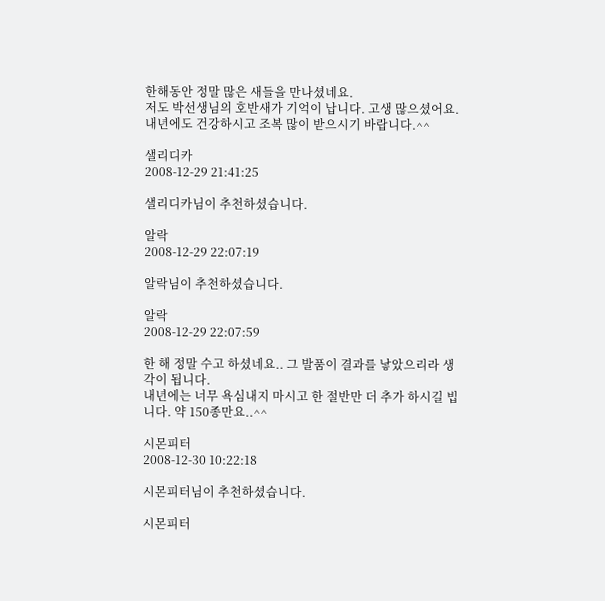한해동안 정말 많은 새들을 만나셨네요.
저도 박선생님의 호반새가 기억이 납니다. 고생 많으셨어요.
내년에도 건강하시고 조복 많이 받으시기 바랍니다.^^

샐리디카
2008-12-29 21:41:25

샐리디카님이 추천하셨습니다.

알락
2008-12-29 22:07:19

알락님이 추천하셨습니다.

알락
2008-12-29 22:07:59

한 해 정말 수고 하셨네요.. 그 발품이 결과를 낳았으리라 생각이 됩니다.
내년에는 너무 욕심내지 마시고 한 절반만 더 추가 하시길 빕니다. 약 150종만요..^^

시몬피터
2008-12-30 10:22:18

시몬피터님이 추천하셨습니다.

시몬피터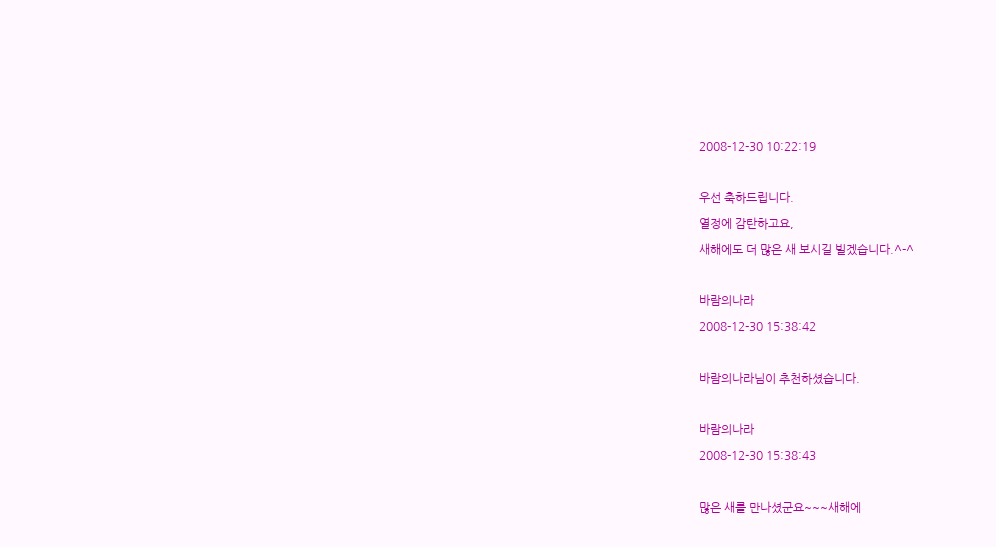2008-12-30 10:22:19

우선 축하드립니다.
열정에 감탄하고요,
새해에도 더 많은 새 보시길 빌겠습니다.^-^

바람의나라
2008-12-30 15:38:42

바람의나라님이 추천하셨습니다.

바람의나라
2008-12-30 15:38:43

많은 새를 만나셨군요~~~새해에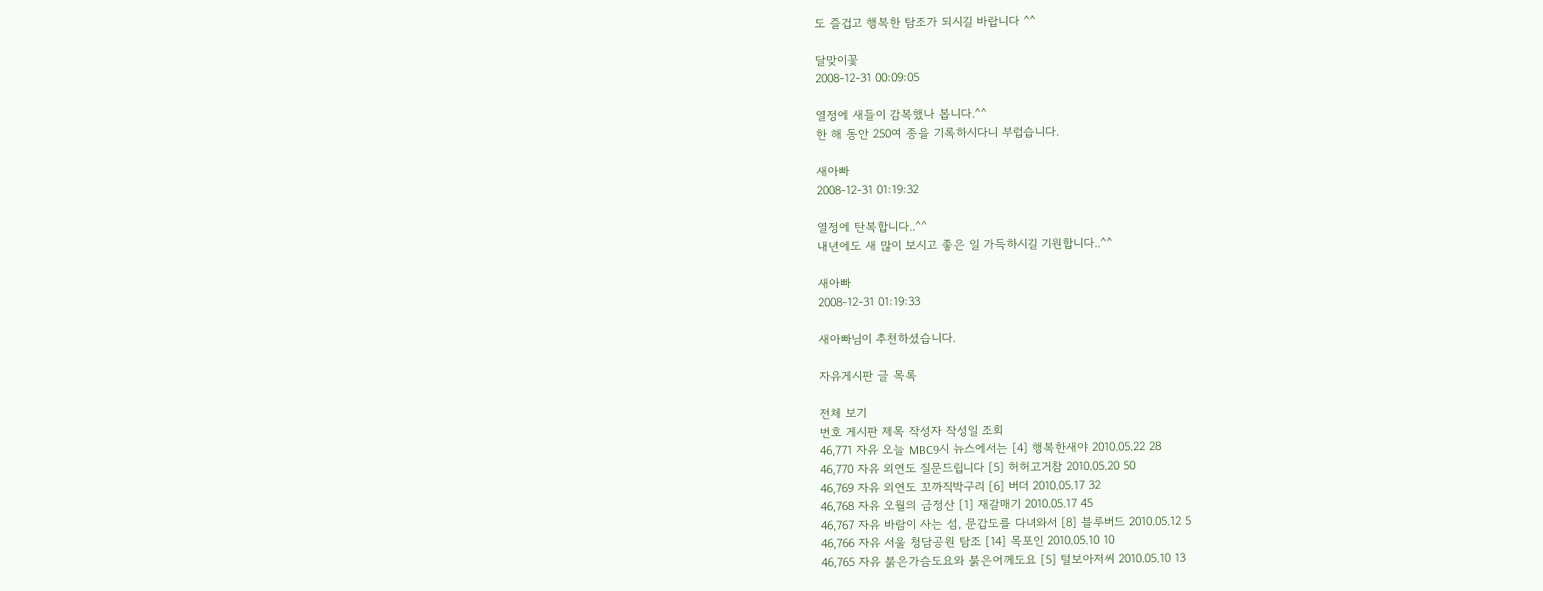도 즐겁고 행복한 탐조가 되시길 바랍니다 ^^

달맞이꽃
2008-12-31 00:09:05

열정에 새들이 감복했나 봅니다.^^
한 해 동안 250여 종을 기록하시다니 부럽습니다.

새아빠
2008-12-31 01:19:32

열정에 탄복합니다..^^
내년에도 새 많이 보시고 좋은 일 가득하시길 기원합니다..^^

새아빠
2008-12-31 01:19:33

새아빠님이 추천하셨습니다.

자유게시판 글 목록

전체 보기
번호 게시판 제목 작성자 작성일 조회
46,771 자유 오늘 MBC9시 뉴스에서는 [4] 행복한새야 2010.05.22 28
46,770 자유 외연도 질문드립니다 [5] 허허고거참 2010.05.20 50
46,769 자유 외연도 꼬까직박구리 [6] 버더 2010.05.17 32
46,768 자유 오월의 금정산 [1] 재갈매기 2010.05.17 45
46,767 자유 바람이 사는 섬, 문갑도를 다녀와서 [8] 블루버드 2010.05.12 5
46,766 자유 서울 청담공원 탐조 [14] 목포인 2010.05.10 10
46,765 자유 붉은가슴도요와 붉은어께도요 [5] 털보아저씨 2010.05.10 13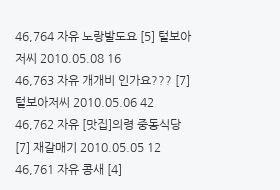46,764 자유 노랑발도요 [5] 털보아저씨 2010.05.08 16
46,763 자유 개개비 인가요??? [7] 털보아저씨 2010.05.06 42
46,762 자유 [맛집]의령 중동식당 [7] 재갈매기 2010.05.05 12
46,761 자유 콩새 [4]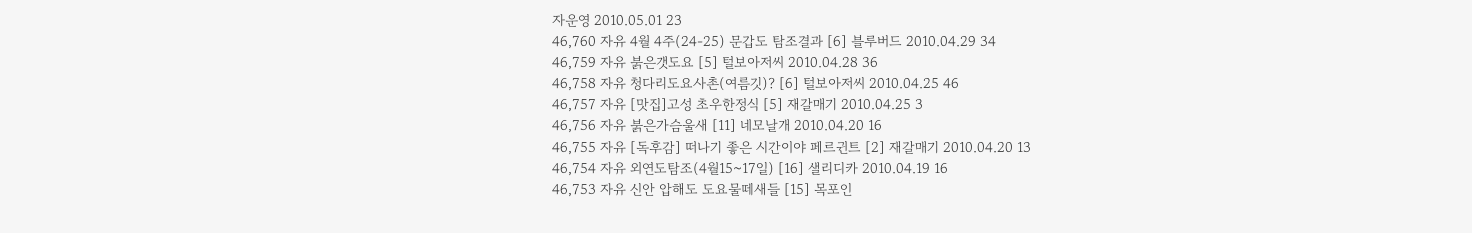자운영 2010.05.01 23
46,760 자유 4월 4주(24-25) 문갑도 탐조결과 [6] 블루버드 2010.04.29 34
46,759 자유 붉은갯도요 [5] 털보아저씨 2010.04.28 36
46,758 자유 청다리도요사촌(여름깃)? [6] 털보아저씨 2010.04.25 46
46,757 자유 [맛집]고성 초우한정식 [5] 재갈매기 2010.04.25 3
46,756 자유 붉은가슴울새 [11] 네모날개 2010.04.20 16
46,755 자유 [독후감] 떠나기 좋은 시간이야 페르귄트 [2] 재갈매기 2010.04.20 13
46,754 자유 외연도탐조(4월15~17일) [16] 샐리디카 2010.04.19 16
46,753 자유 신안 압해도 도요물떼새들 [15] 목포인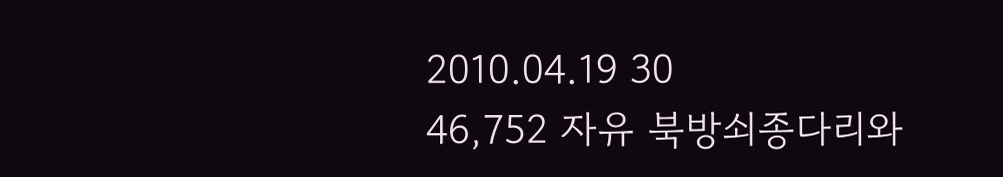2010.04.19 30
46,752 자유 북방쇠종다리와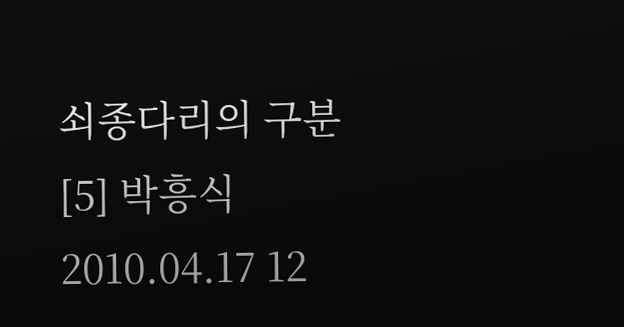쇠종다리의 구분 [5] 박흥식 2010.04.17 12